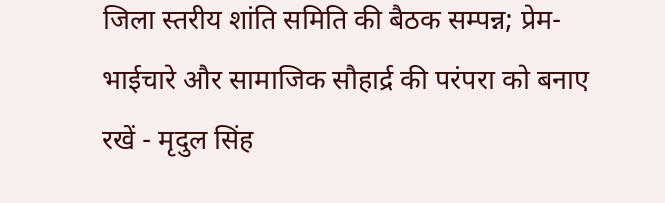जिला स्तरीय शांति समिति की बैठक सम्पन्न; प्रेम- भाईचारे और सामाजिक सौहार्द्र की परंपरा को बनाए रखें - मृदुल सिंह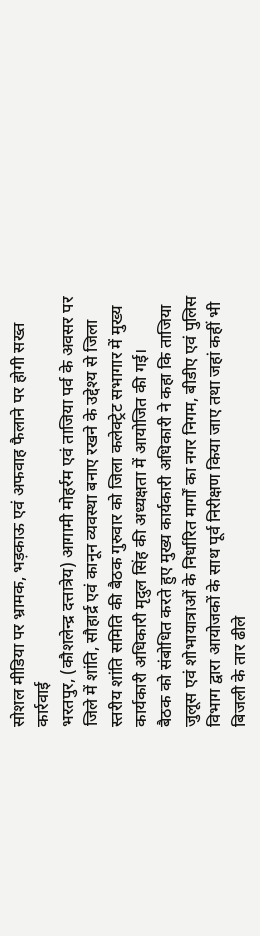सोशल मीडिया पर भ्रामक, भड़काऊ एवं अफवाह फैलाने पर होगी सख्त कार्रवाई
भरतपुर, (कौशलेन्द्र दत्तात्रेय) आगामी मोहर्रम एवं ताजिया पर्व के अवसर पर जिले में शांति, सौहार्द्र एवं कानून व्यवस्था बनाए रखने के उद्देश्य से जिला स्तरीय शांति समिति की बैठक गुरुवार को जिला कलेक्ट्रेट सभागार में मुख्य कार्यकारी अधिकारी मृदुल सिंह की अध्यक्षता में आयोजित की गई।
बैठक को संबोधित करते हुए मुख्य कार्यकारी अधिकारी ने कहा कि ताजिया जुलूस एवं शोभायात्राओं के निर्धारित मार्गों का नगर निगम, बीडीए एवं पुलिस विभाग द्वारा आयोजकों के साथ पूर्व निरीक्षण किया जाए तथा जहां कहीं भी बिजली के तार ढीले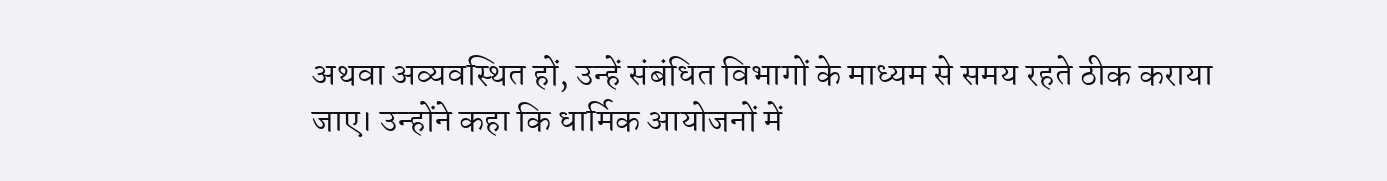अथवा अव्यवस्थित हों, उन्हें संबंधित विभागों के माध्यम से समय रहते ठीक कराया जाए। उन्होंने कहा कि धार्मिक आयोजनों में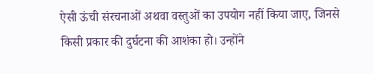ऐसी ऊंची संरचनाओं अथवा वस्तुओं का उपयोग नहीं किया जाए, जिनसे किसी प्रकार की दुर्घटना की आशंका हो। उन्होंने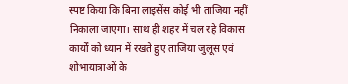स्पष्ट किया कि बिना लाइसेंस कोई भी ताजिया नहीं निकाला जाएगा। साथ ही शहर में चल रहे विकास कार्यों को ध्यान में रखते हुए ताजिया जुलूस एवं शोभायात्राओं के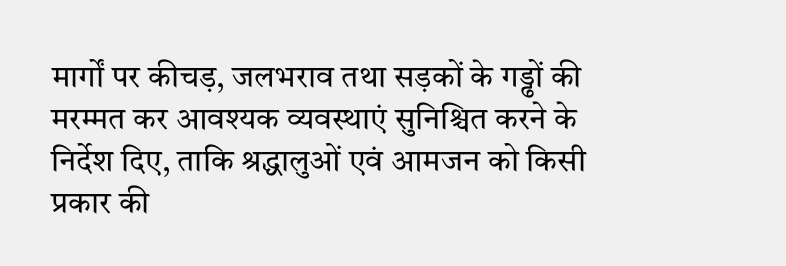मार्गों पर कीचड़, जलभराव तथा सड़कों के गड्ढों की मरम्मत कर आवश्यक व्यवस्थाएं सुनिश्चित करने के निर्देश दिए, ताकि श्रद्धालुओं एवं आमजन को किसी प्रकार की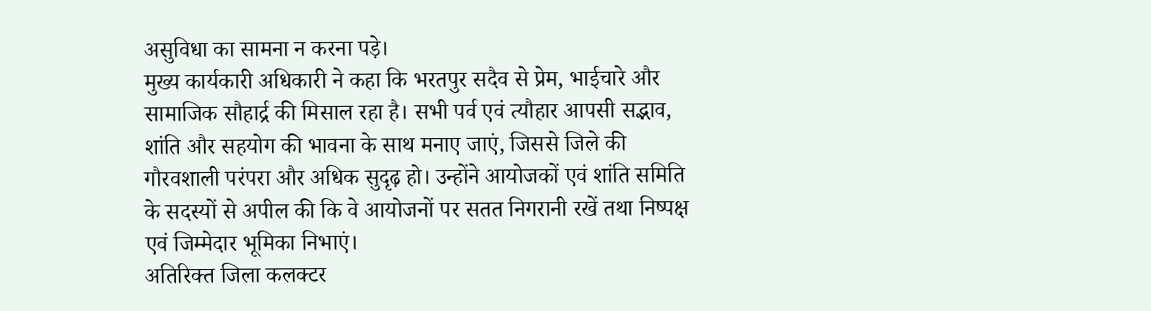असुविधा का सामना न करना पड़े।
मुख्य कार्यकारी अधिकारी ने कहा कि भरतपुर सदैव से प्रेम, भाईचारे और सामाजिक सौहार्द्र की मिसाल रहा है। सभी पर्व एवं त्यौहार आपसी सद्भाव, शांति और सहयोग की भावना के साथ मनाए जाएं, जिससे जिले की गौरवशाली परंपरा और अधिक सुदृढ़ हो। उन्होंने आयोजकों एवं शांति समिति के सदस्यों से अपील की कि वे आयोजनों पर सतत निगरानी रखें तथा निष्पक्ष एवं जिम्मेदार भूमिका निभाएं।
अतिरिक्त जिला कलक्टर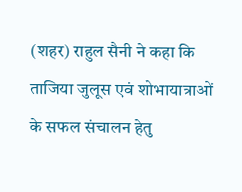(शहर) राहुल सैनी ने कहा कि ताजिया जुलूस एवं शोभायात्राओं के सफल संचालन हेतु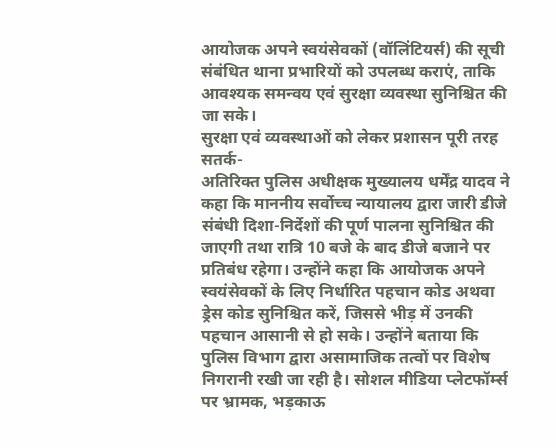आयोजक अपने स्वयंसेवकों (वॉलिंटियर्स) की सूची संबंधित थाना प्रभारियों को उपलब्ध कराएं, ताकि आवश्यक समन्वय एवं सुरक्षा व्यवस्था सुनिश्चित की जा सके।
सुरक्षा एवं व्यवस्थाओं को लेकर प्रशासन पूरी तरह सतर्क-
अतिरिक्त पुलिस अधीक्षक मुख्यालय धर्मेंद्र यादव ने कहा कि माननीय सर्वोच्च न्यायालय द्वारा जारी डीजे संबंधी दिशा-निर्देशों की पूर्ण पालना सुनिश्चित की जाएगी तथा रात्रि 10 बजे के बाद डीजे बजाने पर प्रतिबंध रहेगा। उन्होंने कहा कि आयोजक अपने स्वयंसेवकों के लिए निर्धारित पहचान कोड अथवा ड्रेस कोड सुनिश्चित करें, जिससे भीड़ में उनकी पहचान आसानी से हो सके। उन्होंने बताया कि पुलिस विभाग द्वारा असामाजिक तत्वों पर विशेष निगरानी रखी जा रही है। सोशल मीडिया प्लेटफॉर्म्स पर भ्रामक, भड़काऊ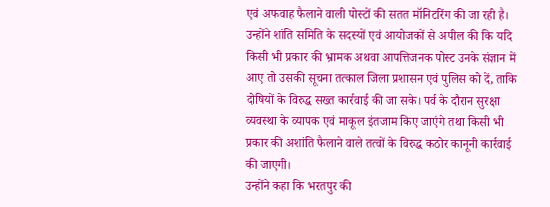एवं अफवाह फैलाने वाली पोस्टों की सतत मॉनिटरिंग की जा रही है। उन्होंने शांति समिति के सदस्यों एवं आयोजकों से अपील की कि यदि किसी भी प्रकार की भ्रामक अथवा आपत्तिजनक पोस्ट उनके संज्ञान में आए तो उसकी सूचना तत्काल जिला प्रशासन एवं पुलिस को दें, ताकि दोषियों के विरुद्ध सख्त कार्रवाई की जा सके। पर्व के दौरान सुरक्षा व्यवस्था के व्यापक एवं माकूल इंतजाम किए जाएंगे तथा किसी भी प्रकार की अशांति फैलाने वाले तत्वों के विरुद्ध कठोर कानूनी कार्रवाई की जाएगी।
उन्होंने कहा कि भरतपुर की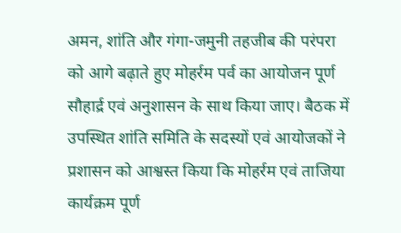अमन, शांति और गंगा-जमुनी तहजीब की परंपरा को आगे बढ़ाते हुए मोहर्रम पर्व का आयोजन पूर्ण सौहार्द्र एवं अनुशासन के साथ किया जाए। बैठक में उपस्थित शांति समिति के सदस्यों एवं आयोजकों ने प्रशासन को आश्वस्त किया कि मोहर्रम एवं ताजिया कार्यक्रम पूर्ण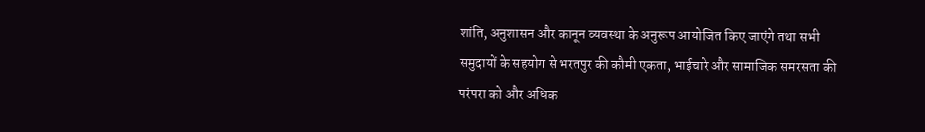शांति, अनुशासन और कानून व्यवस्था के अनुरूप आयोजित किए जाएंगे तथा सभी समुदायों के सहयोग से भरतपुर की कौमी एकता, भाईचारे और सामाजिक समरसता की परंपरा को और अधिक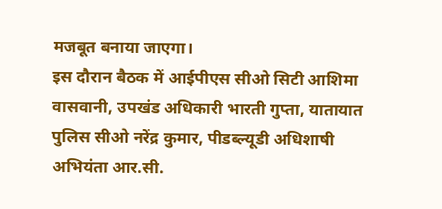मजबूत बनाया जाएगा।
इस दौरान बैठक में आईपीएस सीओ सिटी आशिमा वासवानी, उपखंड अधिकारी भारती गुप्ता, यातायात पुलिस सीओ नरेंद्र कुमार, पीडब्ल्यूडी अधिशाषी अभियंता आर.सी.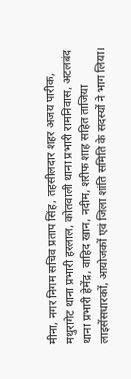मीना, नगर निगम सचिव प्रताप सिंह, तहसीलदार शहर अजय पारीक, मथुरागेट थाना प्रभारी हरलाल, कोतवाली थाना प्रभारी रामनिवास, अटलबंद थाना प्रभारी हेमेंद्र, वाहिद खान, नदीम, शरीफ शाह सहित ताजिया लाइसेंसधारकों, आयोजकों एवं जिला शांति समिति के सदस्यों ने भाग लिया।